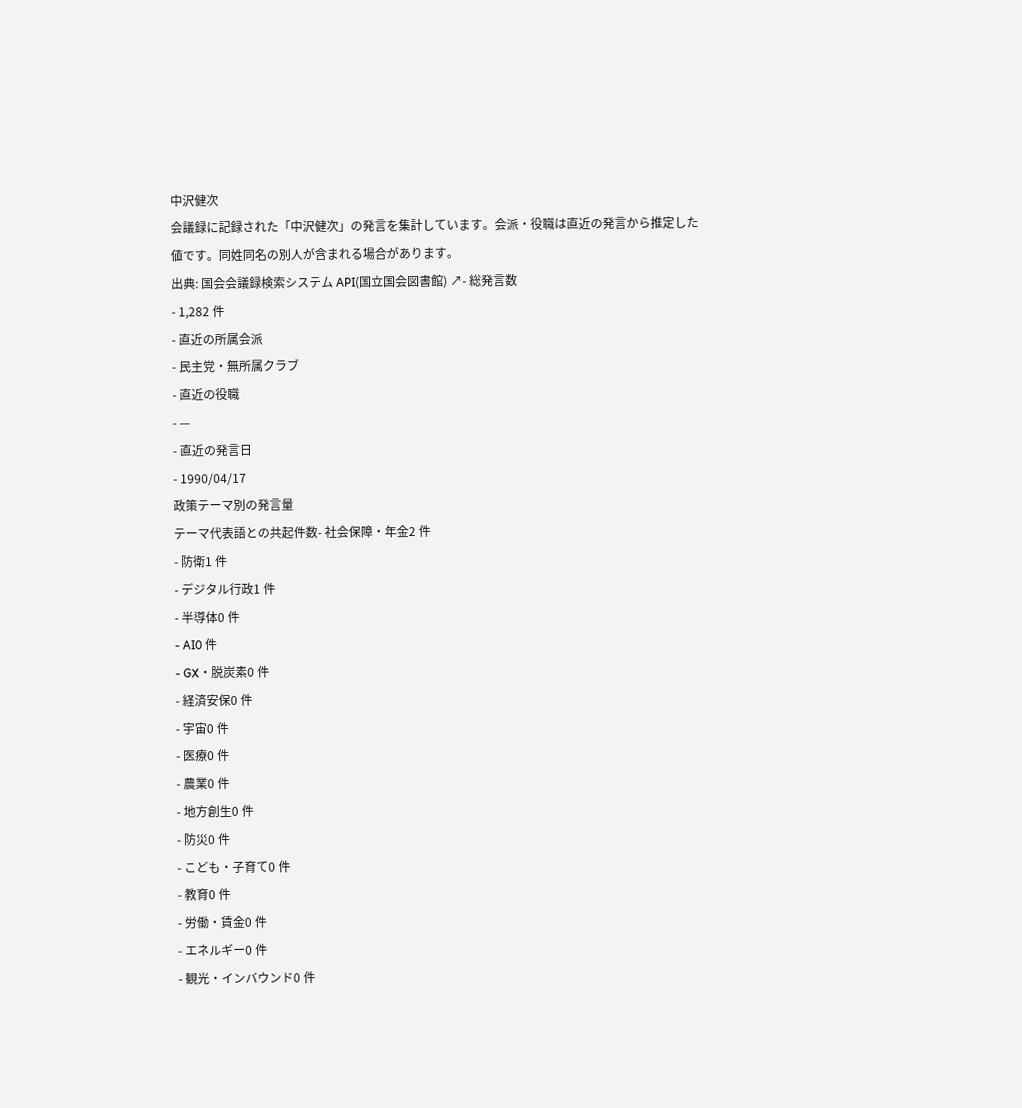中沢健次
会議録に記録された「中沢健次」の発言を集計しています。会派・役職は直近の発言から推定した値です。同姓同名の別人が含まれる場合があります。
出典: 国会会議録検索システム API(国立国会図書館) ↗- 総発言数
- 1,282 件
- 直近の所属会派
- 民主党・無所属クラブ
- 直近の役職
- —
- 直近の発言日
- 1990/04/17
政策テーマ別の発言量
テーマ代表語との共起件数- 社会保障・年金2 件
- 防衛1 件
- デジタル行政1 件
- 半導体0 件
- AI0 件
- GX・脱炭素0 件
- 経済安保0 件
- 宇宙0 件
- 医療0 件
- 農業0 件
- 地方創生0 件
- 防災0 件
- こども・子育て0 件
- 教育0 件
- 労働・賃金0 件
- エネルギー0 件
- 観光・インバウンド0 件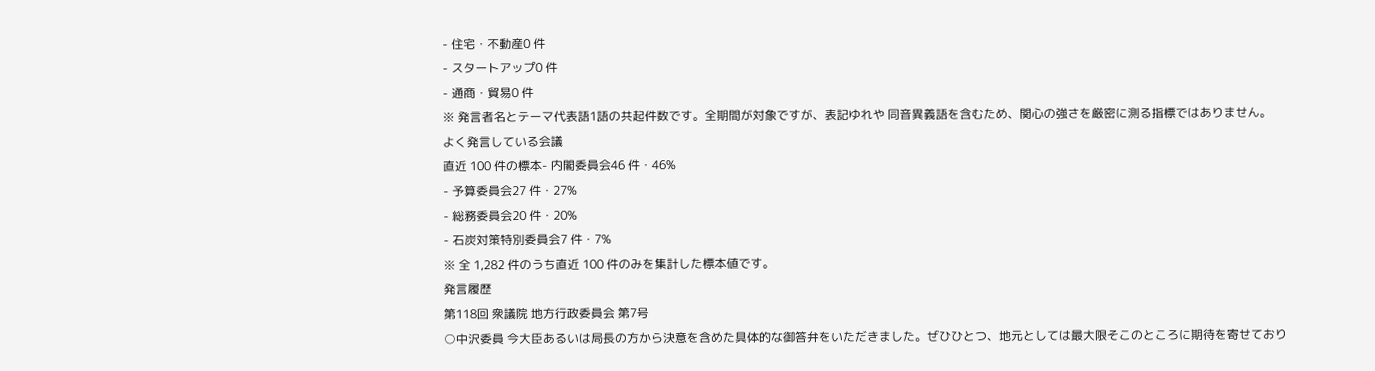- 住宅・不動産0 件
- スタートアップ0 件
- 通商・貿易0 件
※ 発言者名とテーマ代表語1語の共起件数です。全期間が対象ですが、表記ゆれや 同音異義語を含むため、関心の強さを厳密に測る指標ではありません。
よく発言している会議
直近 100 件の標本- 内閣委員会46 件・46%
- 予算委員会27 件・27%
- 総務委員会20 件・20%
- 石炭対策特別委員会7 件・7%
※ 全 1,282 件のうち直近 100 件のみを集計した標本値です。
発言履歴
第118回 衆議院 地方行政委員会 第7号
○中沢委員 今大臣あるいは局長の方から決意を含めた具体的な御答弁をいただきました。ぜひひとつ、地元としては最大限そこのところに期待を寄せており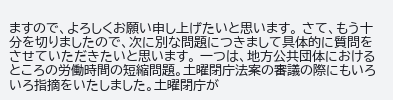ますので、よろしくお願い申し上げたいと思います。 さて、もう十分を切りましたので、次に別な問題につきまして具体的に質問をさせていただきたいと思います。 一つは、地方公共団体におけるところの労働時間の短縮問題。土曜閉庁法案の審議の際にもいろいろ指摘をいたしました。土曜閉庁が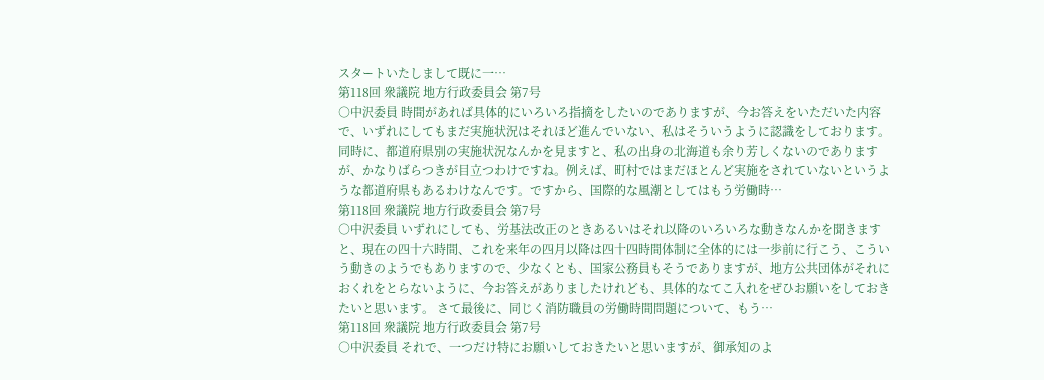スタートいたしまして既に一…
第118回 衆議院 地方行政委員会 第7号
○中沢委員 時間があれば具体的にいろいろ指摘をしたいのでありますが、今お答えをいただいた内容で、いずれにしてもまだ実施状況はそれほど進んでいない、私はそういうように認識をしております。 同時に、都道府県別の実施状況なんかを見ますと、私の出身の北海道も余り芳しくないのでありますが、かなりばらつきが目立つわけですね。例えば、町村ではまだほとんど実施をされていないというような都道府県もあるわけなんです。ですから、国際的な風潮としてはもう労働時…
第118回 衆議院 地方行政委員会 第7号
○中沢委員 いずれにしても、労基法改正のときあるいはそれ以降のいろいろな動きなんかを聞きますと、現在の四十六時間、これを来年の四月以降は四十四時間体制に全体的には一歩前に行こう、こういう動きのようでもありますので、少なくとも、国家公務員もそうでありますが、地方公共団体がそれにおくれをとらないように、今お答えがありましたけれども、具体的なてこ入れをぜひお願いをしておきたいと思います。 さて最後に、同じく消防職員の労働時間問題について、もう…
第118回 衆議院 地方行政委員会 第7号
○中沢委員 それで、一つだけ特にお願いしておきたいと思いますが、御承知のよ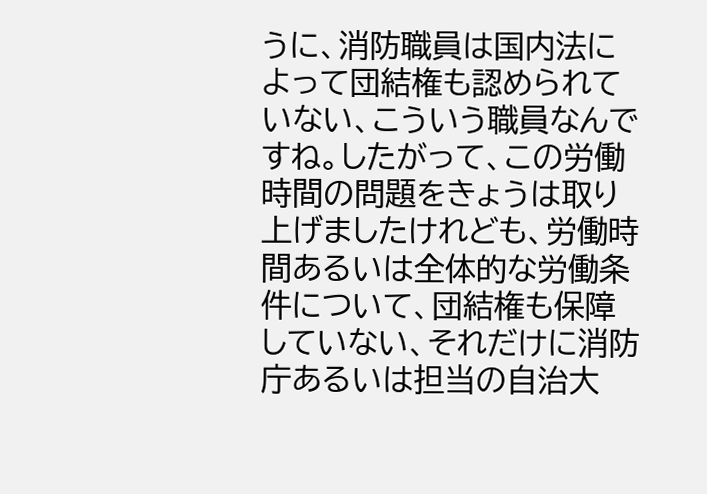うに、消防職員は国内法によって団結権も認められていない、こういう職員なんですね。したがって、この労働時間の問題をきょうは取り上げましたけれども、労働時間あるいは全体的な労働条件について、団結権も保障していない、それだけに消防庁あるいは担当の自治大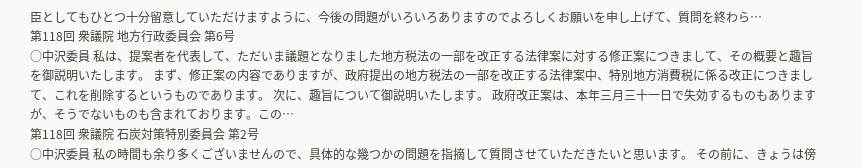臣としてもひとつ十分留意していただけますように、今後の問題がいろいろありますのでよろしくお願いを申し上げて、質問を終わら…
第118回 衆議院 地方行政委員会 第6号
○中沢委員 私は、提案者を代表して、ただいま議題となりました地方税法の一部を改正する法律案に対する修正案につきまして、その概要と趣旨を御説明いたします。 まず、修正案の内容でありますが、政府提出の地方税法の一部を改正する法律案中、特別地方消費税に係る改正につきまして、これを削除するというものであります。 次に、趣旨について御説明いたします。 政府改正案は、本年三月三十一日で失効するものもありますが、そうでないものも含まれております。この…
第118回 衆議院 石炭対策特別委員会 第2号
○中沢委員 私の時間も余り多くございませんので、具体的な幾つかの問題を指摘して質問させていただきたいと思います。 その前に、きょうは傍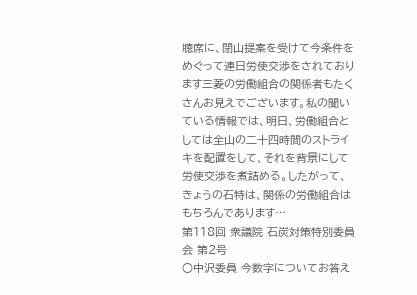聴席に、閉山提案を受けて今条件をめぐって連日労使交渉をされております三菱の労働組合の関係者もたくさんお見えでございます。私の聞いている情報では、明日、労働組合としては全山の二十四時間のストライキを配置をして、それを背景にして労使交渉を煮詰める。したがって、きょうの石特は、関係の労働組合はもちろんであります…
第118回 衆議院 石炭対策特別委員会 第2号
○中沢委員 今数字についてお答え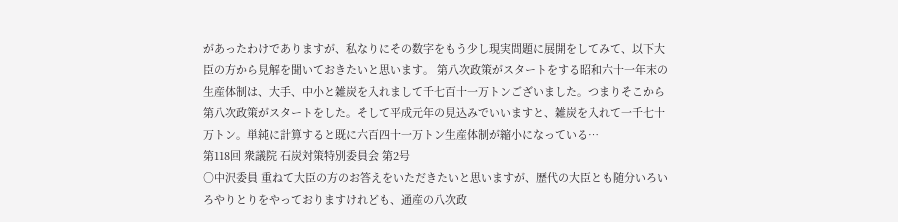があったわけでありますが、私なりにその数字をもう少し現実問題に展開をしてみて、以下大臣の方から見解を聞いておきたいと思います。 第八次政策がスタートをする昭和六十一年末の生産体制は、大手、中小と雑炭を入れまして千七百十一万トンございました。つまりそこから第八次政策がスタートをした。そして平成元年の見込みでいいますと、雑炭を入れて一千七十万トン。単純に計算すると既に六百四十一万トン生産体制が縮小になっている…
第118回 衆議院 石炭対策特別委員会 第2号
○中沢委員 重ねて大臣の方のお答えをいただきたいと思いますが、歴代の大臣とも随分いろいろやりとりをやっておりますけれども、通産の八次政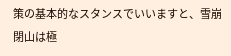策の基本的なスタンスでいいますと、雪崩閉山は極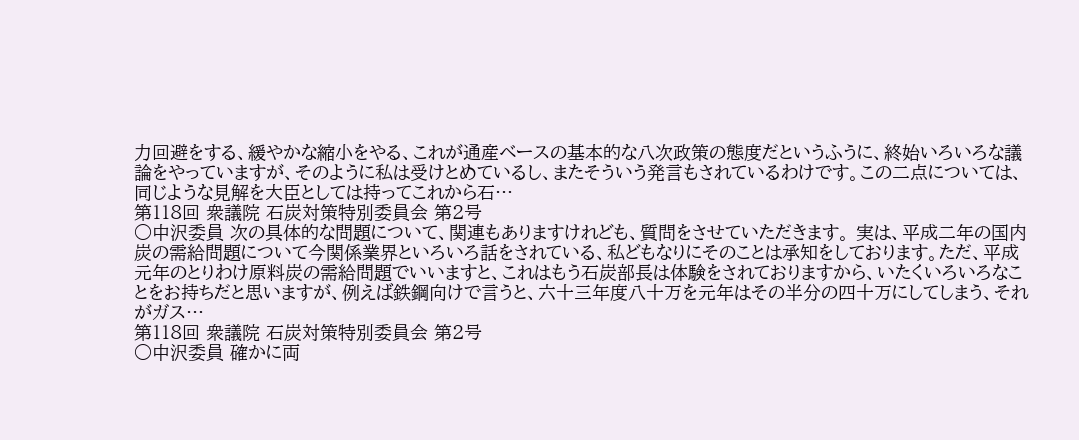力回避をする、緩やかな縮小をやる、これが通産ベースの基本的な八次政策の態度だというふうに、終始いろいろな議論をやっていますが、そのように私は受けとめているし、またそういう発言もされているわけです。この二点については、同じような見解を大臣としては持ってこれから石…
第118回 衆議院 石炭対策特別委員会 第2号
○中沢委員 次の具体的な問題について、関連もありますけれども、質問をさせていただきます。 実は、平成二年の国内炭の需給問題について今関係業界といろいろ話をされている、私どもなりにそのことは承知をしております。ただ、平成元年のとりわけ原料炭の需給問題でいいますと、これはもう石炭部長は体験をされておりますから、いたくいろいろなことをお持ちだと思いますが、例えば鉄鋼向けで言うと、六十三年度八十万を元年はその半分の四十万にしてしまう、それがガス…
第118回 衆議院 石炭対策特別委員会 第2号
○中沢委員 確かに両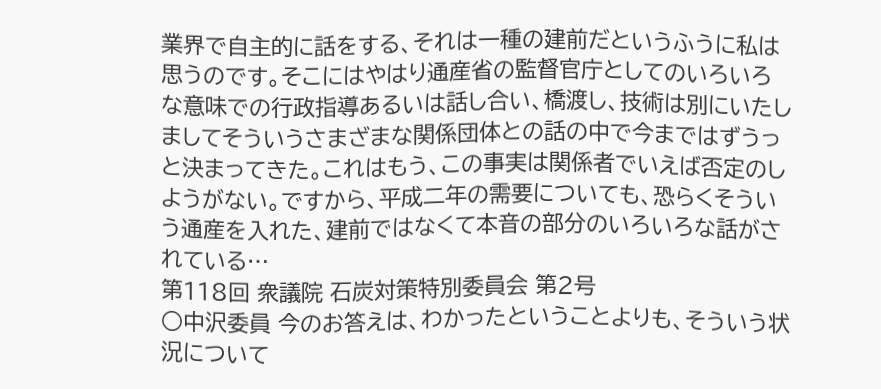業界で自主的に話をする、それは一種の建前だというふうに私は思うのです。そこにはやはり通産省の監督官庁としてのいろいろな意味での行政指導あるいは話し合い、橋渡し、技術は別にいたしましてそういうさまざまな関係団体との話の中で今まではずうっと決まってきた。これはもう、この事実は関係者でいえば否定のしようがない。ですから、平成二年の需要についても、恐らくそういう通産を入れた、建前ではなくて本音の部分のいろいろな話がされている…
第118回 衆議院 石炭対策特別委員会 第2号
○中沢委員 今のお答えは、わかったということよりも、そういう状況について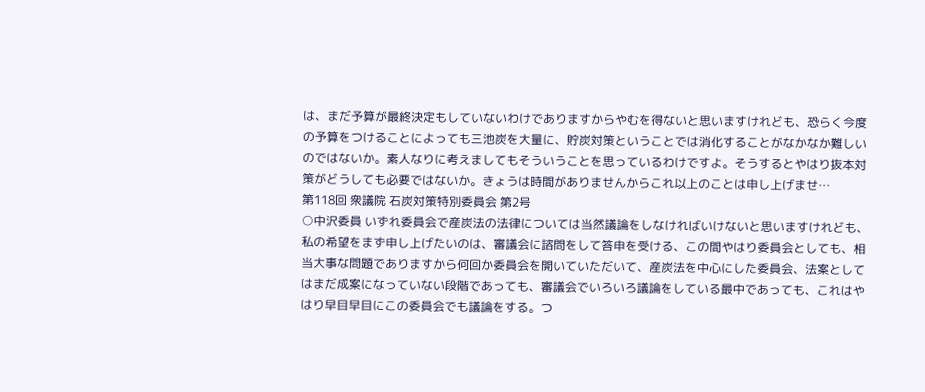は、まだ予算が最終決定もしていないわけでありますからやむを得ないと思いますけれども、恐らく今度の予算をつけることによっても三池炭を大量に、貯炭対策ということでは消化することがなかなか難しいのではないか。素人なりに考えましてもそういうことを思っているわけですよ。そうするとやはり抜本対策がどうしても必要ではないか。きょうは時間がありませんからこれ以上のことは申し上げませ…
第118回 衆議院 石炭対策特別委員会 第2号
○中沢委員 いずれ委員会で産炭法の法律については当然議論をしなければいけないと思いますけれども、私の希望をまず申し上げたいのは、審議会に諮問をして答申を受ける、この間やはり委員会としても、相当大事な問題でありますから何回か委員会を開いていただいて、産炭法を中心にした委員会、法案としてはまだ成案になっていない段階であっても、審議会でいろいろ議論をしている最中であっても、これはやはり早目早目にこの委員会でも議論をする。つ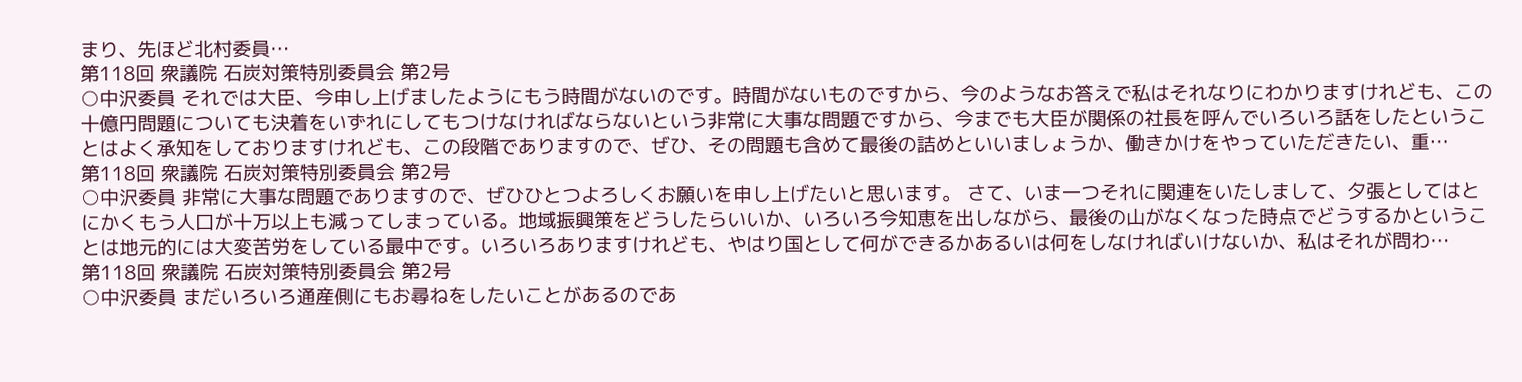まり、先ほど北村委員…
第118回 衆議院 石炭対策特別委員会 第2号
○中沢委員 それでは大臣、今申し上げましたようにもう時間がないのです。時間がないものですから、今のようなお答えで私はそれなりにわかりますけれども、この十億円問題についても決着をいずれにしてもつけなければならないという非常に大事な問題ですから、今までも大臣が関係の社長を呼んでいろいろ話をしたということはよく承知をしておりますけれども、この段階でありますので、ぜひ、その問題も含めて最後の詰めといいましょうか、働きかけをやっていただきたい、重…
第118回 衆議院 石炭対策特別委員会 第2号
○中沢委員 非常に大事な問題でありますので、ぜひひとつよろしくお願いを申し上げたいと思います。 さて、いま一つそれに関連をいたしまして、夕張としてはとにかくもう人口が十万以上も減ってしまっている。地域振興策をどうしたらいいか、いろいろ今知恵を出しながら、最後の山がなくなった時点でどうするかということは地元的には大変苦労をしている最中です。いろいろありますけれども、やはり国として何ができるかあるいは何をしなければいけないか、私はそれが問わ…
第118回 衆議院 石炭対策特別委員会 第2号
○中沢委員 まだいろいろ通産側にもお尋ねをしたいことがあるのであ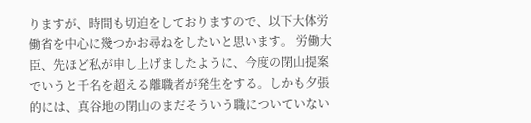りますが、時間も切迫をしておりますので、以下大体労働省を中心に幾つかお尋ねをしたいと思います。 労働大臣、先ほど私が申し上げましたように、今度の閉山提案でいうと千名を超える離職者が発生をする。しかも夕張的には、真谷地の閉山のまだそういう職についていない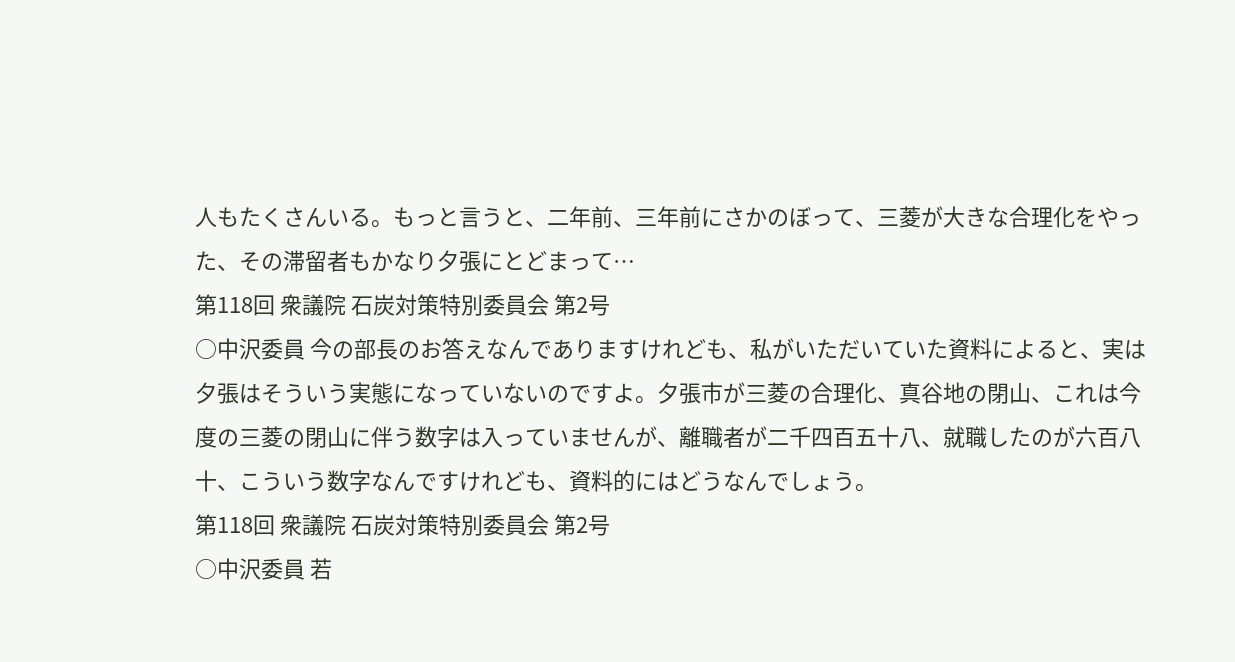人もたくさんいる。もっと言うと、二年前、三年前にさかのぼって、三菱が大きな合理化をやった、その滞留者もかなり夕張にとどまって…
第118回 衆議院 石炭対策特別委員会 第2号
○中沢委員 今の部長のお答えなんでありますけれども、私がいただいていた資料によると、実は夕張はそういう実態になっていないのですよ。夕張市が三菱の合理化、真谷地の閉山、これは今度の三菱の閉山に伴う数字は入っていませんが、離職者が二千四百五十八、就職したのが六百八十、こういう数字なんですけれども、資料的にはどうなんでしょう。
第118回 衆議院 石炭対策特別委員会 第2号
○中沢委員 若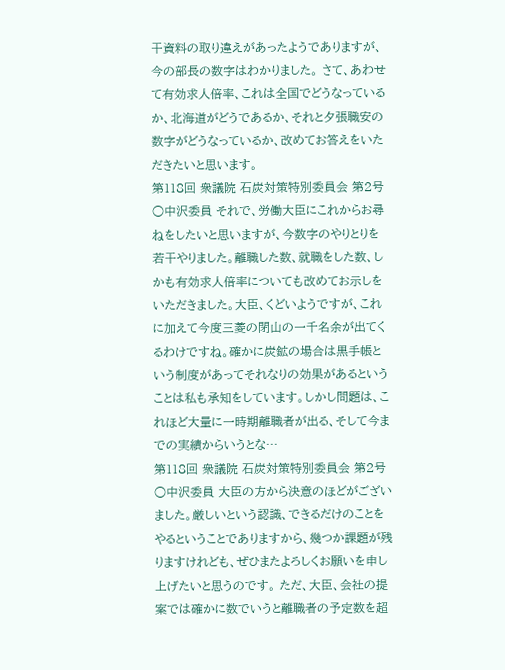干資料の取り違えがあったようでありますが、今の部長の数字はわかりました。 さて、あわせて有効求人倍率、これは全国でどうなっているか、北海道がどうであるか、それと夕張職安の数字がどうなっているか、改めてお答えをいただきたいと思います。
第118回 衆議院 石炭対策特別委員会 第2号
○中沢委員 それで、労働大臣にこれからお尋ねをしたいと思いますが、今数字のやりとりを若干やりました。離職した数、就職をした数、しかも有効求人倍率についても改めてお示しをいただきました。大臣、くどいようですが、これに加えて今度三菱の閉山の一千名余が出てくるわけですね。確かに炭鉱の場合は黒手帳という制度があってそれなりの効果があるということは私も承知をしています。しかし問題は、これほど大量に一時期離職者が出る、そして今までの実績からいうとな…
第118回 衆議院 石炭対策特別委員会 第2号
○中沢委員 大臣の方から決意のほどがございました。厳しいという認識、できるだけのことをやるということでありますから、幾つか課題が残りますけれども、ぜひまたよろしくお願いを申し上げたいと思うのです。 ただ、大臣、会社の提案では確かに数でいうと離職者の予定数を超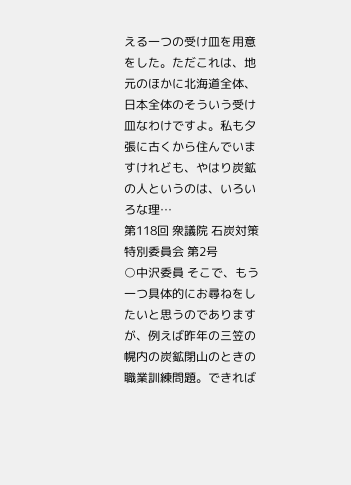える一つの受け皿を用意をした。ただこれは、地元のほかに北海道全体、日本全体のそういう受け皿なわけですよ。私も夕張に古くから住んでいますけれども、やはり炭鉱の人というのは、いろいろな理…
第118回 衆議院 石炭対策特別委員会 第2号
○中沢委員 そこで、もう一つ具体的にお尋ねをしたいと思うのでありますが、例えば昨年の三笠の幌内の炭鉱閉山のときの職業訓練問題。できれば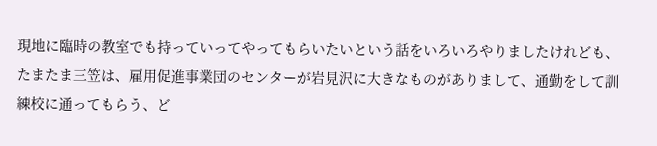現地に臨時の教室でも持っていってやってもらいたいという話をいろいろやりましたけれども、たまたま三笠は、雇用促進事業団のセンターが岩見沢に大きなものがありまして、通勤をして訓練校に通ってもらう、ど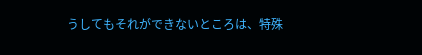うしてもそれができないところは、特殊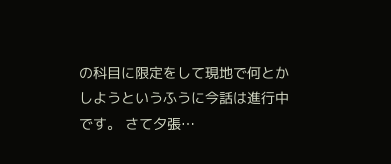の科目に限定をして現地で何とかしようというふうに今話は進行中です。 さて夕張…